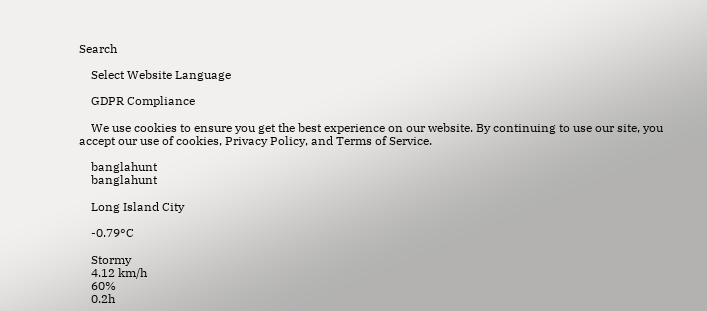Search

    Select Website Language

    GDPR Compliance

    We use cookies to ensure you get the best experience on our website. By continuing to use our site, you accept our use of cookies, Privacy Policy, and Terms of Service.

    banglahunt
    banglahunt

    Long Island City

    -0.79°C

    Stormy
    4.12 km/h
    60%
    0.2h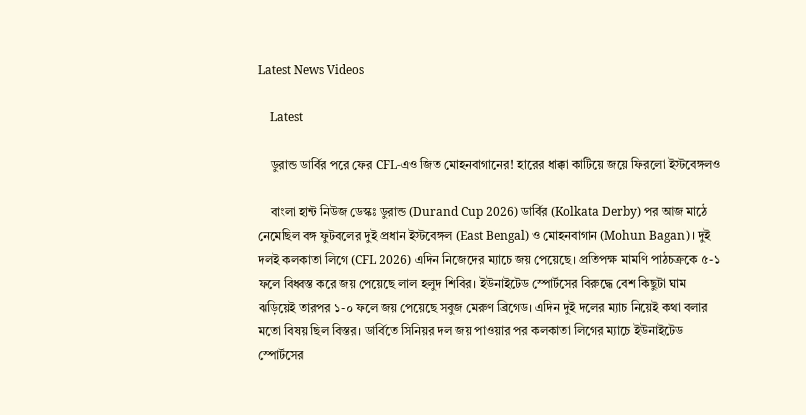Latest News Videos

    Latest

    ডুরান্ড ডার্বির পরে ফের CFL-এও জিত মোহনবাগানের! হারের ধাক্কা কাটিয়ে জয়ে ফিরলো ইস্টবেঙ্গলও

    বাংলা হান্ট নিউজ ডেস্কঃ ডুরান্ড (Durand Cup 2026) ডার্বির (Kolkata Derby) পর আজ মাঠে নেমেছিল বঙ্গ ফুটবলের দুই প্রধান ইস্টবেঙ্গল (East Bengal) ও মোহনবাগান (Mohun Bagan)। দুই দলই কলকাতা লিগে (CFL 2026) এদিন নিজেদের ম্যাচে জয় পেয়েছে। প্রতিপক্ষ মামণি পাঠচক্রকে ৫-১ ফলে বিধ্বস্ত করে জয় পেয়েছে লাল হলুদ শিবির। ইউনাইটেড স্পোর্টসের বিরুদ্ধে বেশ কিছুটা ঘাম ঝড়িয়েই তারপর ১-০ ফলে জয় পেয়েছে সবুজ মেরুণ ব্রিগেড। এদিন দুই দলের ম্যাচ নিয়েই কথা বলার মতো বিষয় ছিল বিস্তর। ডার্বিতে সিনিয়র দল জয় পাওয়ার পর কলকাতা লিগের ম্যাচে ইউনাইটেড স্পোর্টসের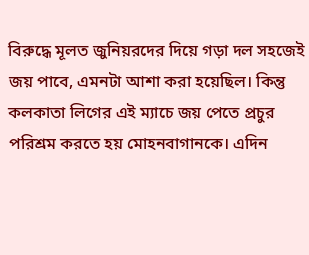বিরুদ্ধে মূলত জুনিয়রদের দিয়ে গড়া দল সহজেই জয় পাবে, এমনটা আশা করা হয়েছিল। কিন্তু কলকাতা লিগের এই ম্যাচে জয় পেতে প্রচুর পরিশ্রম করতে হয় মোহনবাগানকে। এদিন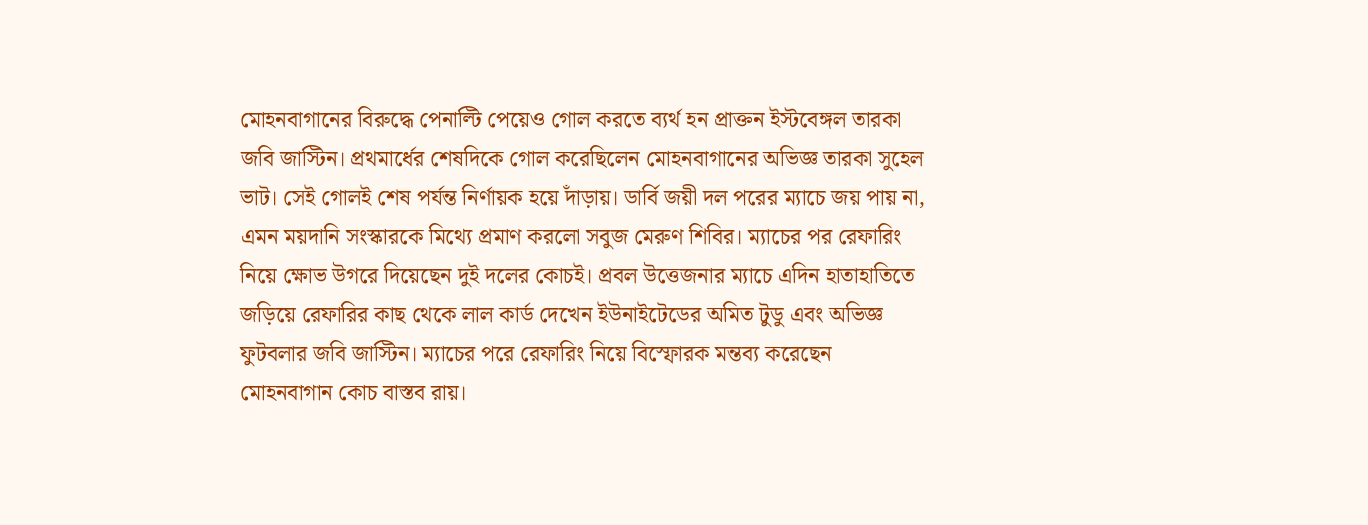মোহনবাগানের বিরুদ্ধে পেনাল্টি পেয়েও গোল করতে ব্যর্থ হন প্রাক্তন ইস্টবেঙ্গল তারকা জবি জাস্টিন। প্রথমার্ধের শেষদিকে গোল করেছিলেন মোহনবাগানের অভিজ্ঞ তারকা সুহেল ভাট। সেই গোলই শেষ পর্যন্ত নির্ণায়ক হয়ে দাঁড়ায়। ডার্বি জয়ী দল পরের ম্যাচে জয় পায় না, এমন ময়দানি সংস্কারকে মিথ্যে প্রমাণ করলো সবুজ মেরুণ শিবির। ম্যাচের পর রেফারিং নিয়ে ক্ষোভ উগরে দিয়েছেন দুই দলের কোচই। প্রবল উত্তেজনার ম্যাচে এদিন হাতাহাতিতে জড়িয়ে রেফারির কাছ থেকে লাল কার্ড দেখেন ইউনাইটেডের অমিত টুডু এবং অভিজ্ঞ ফুটবলার জবি জাস্টিন। ম্যাচের পরে রেফারিং নিয়ে বিস্ফোরক মন্তব্য করেছেন মোহনবাগান কোচ বাস্তব রায়।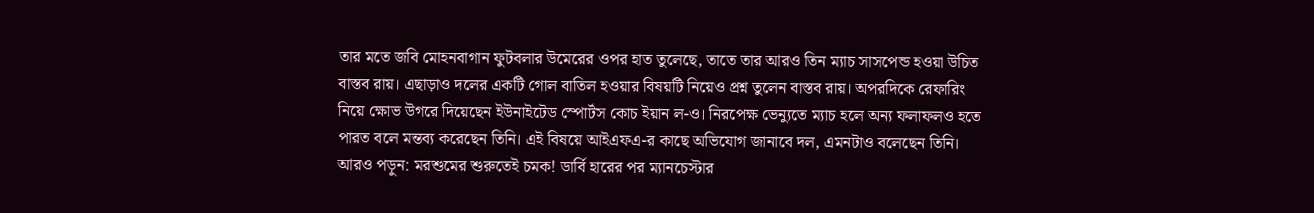তার মতে জবি মোহনবাগান ফুটবলার উমেরের ওপর হাত তুলেছে, তাতে তার আরও তিন ম্যাচ সাসপেন্ড হওয়া উচিত বাস্তব রায়। এছাড়াও দলের একটি গোল বাতিল হওয়ার বিষয়টি নিয়েও প্রশ্ন তুলেন বাস্তব রায়। অপরদিকে রেফারিং নিয়ে ক্ষোভ উগরে দিয়েছেন ইউনাইটেড স্পোর্টস কোচ ইয়ান ল-ও। নিরপেক্ষ ভেন্যুতে ম্যাচ হলে অন্য ফলাফলও হতে পারত বলে মন্তব্য করেছেন তিনি। এই বিষয়ে আইএফএ-র কাছে অভিযোগ জানাবে দল, এমনটাও বলেছেন তিনি। আরও পড়ুন: মরশুমের শুরুতেই চমক! ডার্বি হারের পর ম্যানচেস্টার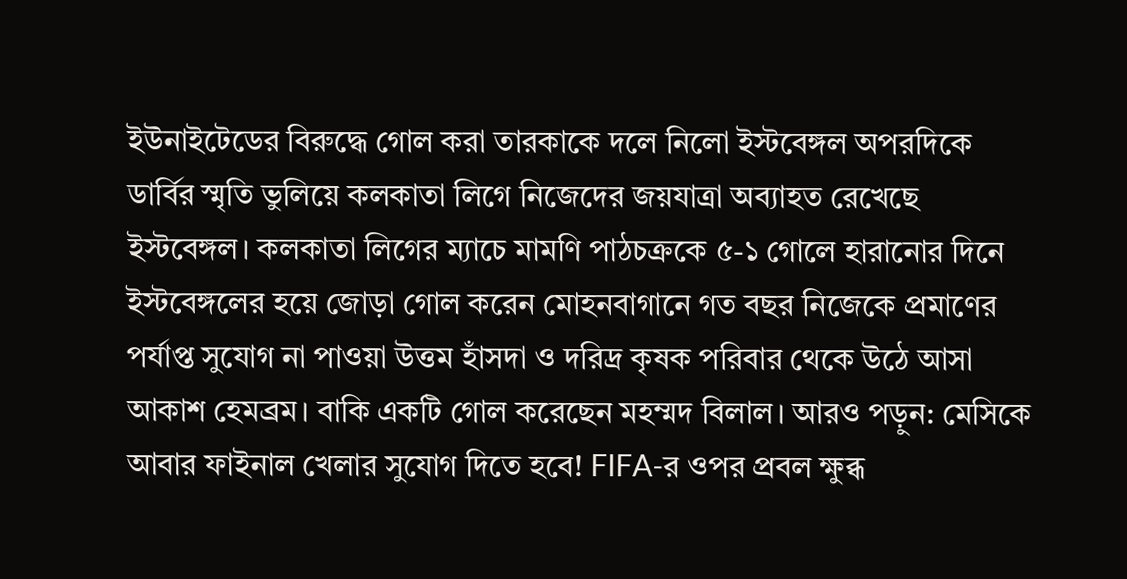ইউনাইটেডের বিরুদ্ধে গোল করা তারকাকে দলে নিলো ইস্টবেঙ্গল অপরদিকে ডার্বির স্মৃতি ভুলিয়ে কলকাতা লিগে নিজেদের জয়যাত্রা অব্যাহত রেখেছে ইস্টবেঙ্গল। কলকাতা লিগের ম্যাচে মামণি পাঠচক্রকে ৫-১ গোলে হারানোর দিনে ইস্টবেঙ্গলের হয়ে জোড়া গোল করেন মোহনবাগানে গত বছর নিজেকে প্রমাণের পর্যাপ্ত সুযোগ না পাওয়া উত্তম হাঁসদা ও দরিদ্র কৃষক পরিবার থেকে উঠে আসা আকাশ হেমব্রম। বাকি একটি গোল করেছেন মহম্মদ বিলাল। আরও পড়ুন: মেসিকে আবার ফাইনাল খেলার সুযোগ দিতে হবে! FIFA-র ওপর প্ৰবল ক্ষুব্ধ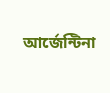আর্জেন্টিনা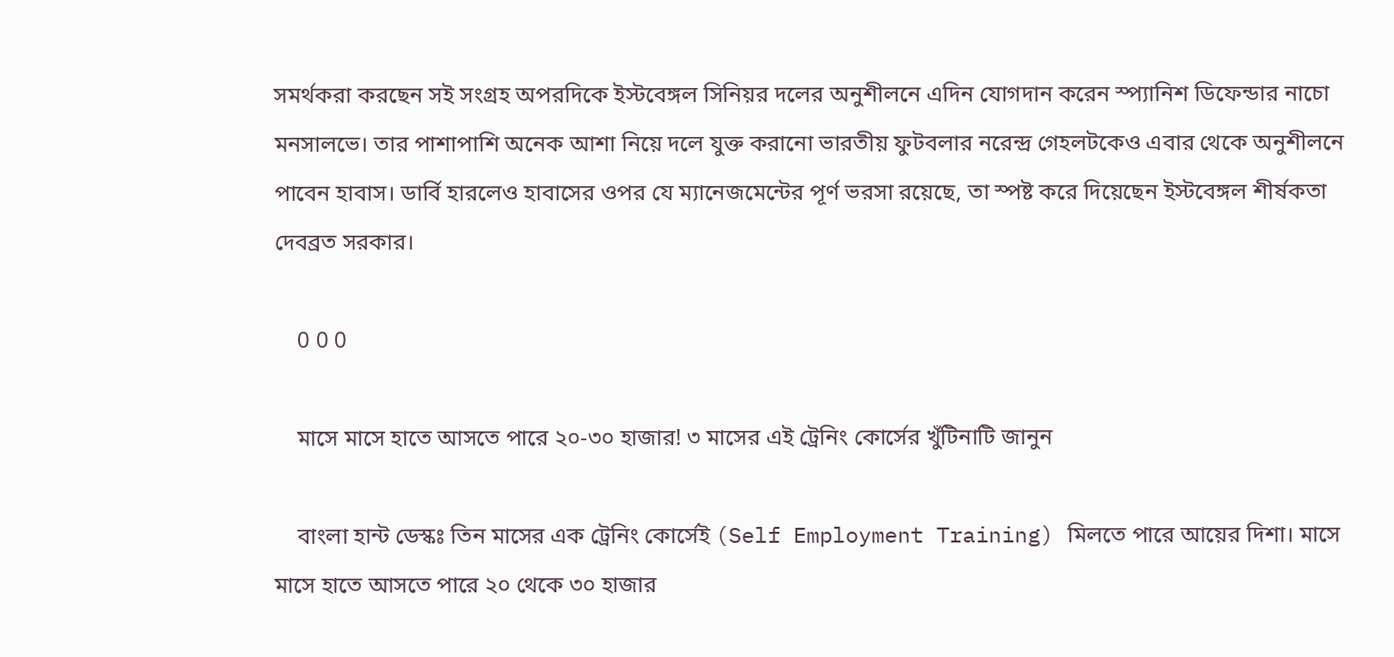সমর্থকরা করছেন সই সংগ্রহ অপরদিকে ইস্টবেঙ্গল সিনিয়র দলের অনুশীলনে এদিন যোগদান করেন স্প্যানিশ ডিফেন্ডার নাচো মনসালভে। তার পাশাপাশি অনেক আশা নিয়ে দলে যুক্ত করানো ভারতীয় ফুটবলার নরেন্দ্র গেহলটকেও এবার থেকে অনুশীলনে পাবেন হাবাস। ডার্বি হারলেও হাবাসের ওপর যে ম্যানেজমেন্টের পূর্ণ ভরসা রয়েছে, তা স্পষ্ট করে দিয়েছেন ইস্টবেঙ্গল শীর্ষকতা দেবব্রত সরকার।

    0 0 0

    মাসে মাসে হাতে আসতে পারে ২০-৩০ হাজার! ৩ মাসের এই ট্রেনিং কোর্সের খুঁটিনাটি জানুন

    বাংলা হান্ট ডেস্কঃ তিন মাসের এক ট্রেনিং কোর্সেই (Self Employment Training) মিলতে পারে আয়ের দিশা। মাসে মাসে হাতে আসতে পারে ২০ থেকে ৩০ হাজার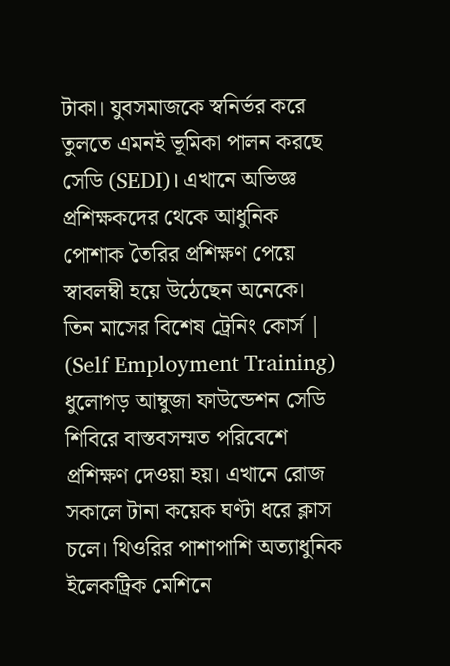টাকা। যুবসমাজকে স্বনির্ভর করে তুলতে এমনই ভূমিকা পালন করছে সেডি (SEDI)। এখানে অভিজ্ঞ প্রশিক্ষকদের থেকে আধুনিক পোশাক তৈরির প্রশিক্ষণ পেয়ে স্বাবলম্বী হয়ে উঠেছেন অনেকে। তিন মাসের বিশেষ ট্রেনিং কোর্স | (Self Employment Training) ধুলোগড় আম্বুজা ফাউন্ডেশন সেডি শিবিরে বাস্তবসম্মত পরিবেশে প্রশিক্ষণ দেওয়া হয়। এখানে রোজ সকালে টানা কয়েক ঘণ্টা ধরে ক্লাস চলে। থিওরির পাশাপাশি অত্যাধুনিক ইলেকট্রিক মেশিনে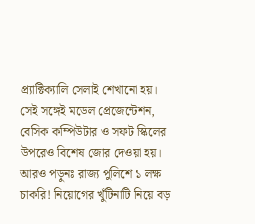প্র্যাক্টিক্যালি সেলাই শেখানো হয়। সেই সঙ্গেই মডেল প্রেজেন্টেশন, বেসিক কম্পিউটার ও সফট স্কিলের উপরেও বিশেষ জোর দেওয়া হয়। আরও পড়ুনঃ রাজ্য পুলিশে ১ লক্ষ চাকরি! নিয়োগের খুঁটিনাটি নিয়ে বড়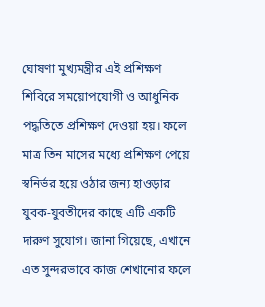ঘোষণা মুখ্যমন্ত্রীর এই প্রশিক্ষণ শিবিরে সময়োপযোগী ও আধুনিক পদ্ধতিতে প্রশিক্ষণ দেওয়া হয়। ফলে মাত্র তিন মাসের মধ্যে প্রশিক্ষণ পেয়ে স্বনির্ভর হয়ে ওঠার জন্য হাওড়ার যুবক-যুবতীদের কাছে এটি একটি দারুণ সুযোগ। জানা গিয়েছে, এখানে এত সুন্দরভাবে কাজ শেখানোর ফলে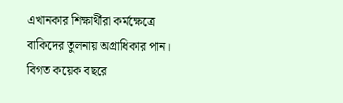এখানকার শিক্ষার্থীরা কর্মক্ষেত্রে বাকিদের তুলনায় অগ্রাধিকার পান। বিগত কয়েক বছরে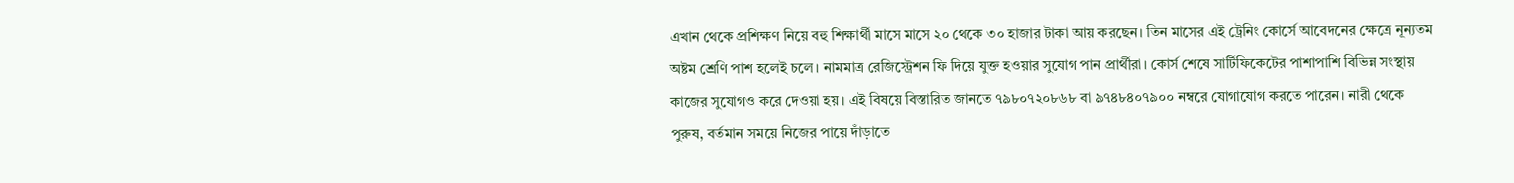এখান থেকে প্রশিক্ষণ নিয়ে বহু শিক্ষার্থী মাসে মাসে ২০ থেকে ৩০ হাজার টাকা আয় করছেন। তিন মাসের এই ট্রেনিং কোর্সে আবেদনের ক্ষেত্রে নূন্যতম অষ্টম শ্রেণি পাশ হলেই চলে। নামমাত্র রেজিস্ট্রেশন ফি দিয়ে যুক্ত হওয়ার সুযোগ পান প্রার্থীরা। কোর্স শেষে সার্টিফিকেটের পাশাপাশি বিভিন্ন সংস্থায় কাজের সুযোগও করে দেওয়া হয়। এই বিষয়ে বিস্তারিত জানতে ৭৯৮০৭২০৮৬৮ বা ৯৭৪৮৪০৭৯০০ নম্বরে যোগাযোগ করতে পারেন। নারী থেকে পুরুষ, বর্তমান সময়ে নিজের পায়ে দাঁড়াতে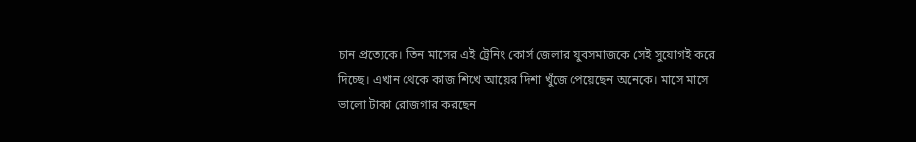চান প্রত্যেকে। তিন মাসের এই ট্রেনিং কোর্স জেলার যুবসমাজকে সেই সুযোগই করে দিচ্ছে। এখান থেকে কাজ শিখে আয়ের দিশা খুঁজে পেয়েছেন অনেকে। মাসে মাসে ভালো টাকা রোজগার করছেন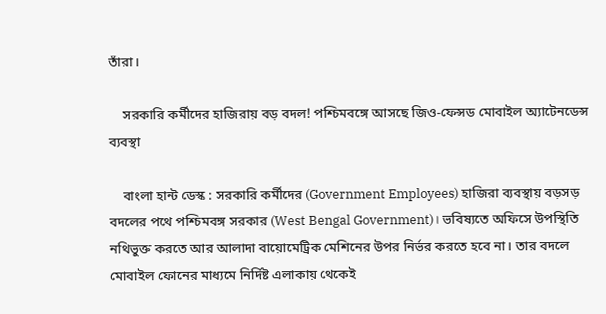তাঁরা।

    সরকারি কর্মীদের হাজিরায় বড় বদল! পশ্চিমবঙ্গে আসছে জিও-ফেন্সড মোবাইল অ্যাটেনডেন্স ব্যবস্থা

    বাংলা হান্ট ডেস্ক : সরকারি কর্মীদের (Government Employees) হাজিরা ব্যবস্থায় বড়সড় বদলের পথে পশ্চিমবঙ্গ সরকার (West Bengal Government)। ভবিষ্যতে অফিসে উপস্থিতি নথিভুক্ত করতে আর আলাদা বায়োমেট্রিক মেশিনের উপর নির্ভর করতে হবে না। তার বদলে মোবাইল ফোনের মাধ্যমে নির্দিষ্ট এলাকায় থেকেই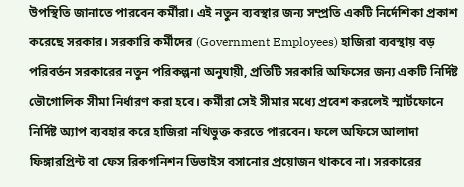উপস্থিতি জানাতে পারবেন কর্মীরা। এই নতুন ব্যবস্থার জন্য সম্প্রতি একটি নির্দেশিকা প্রকাশ করেছে সরকার। সরকারি কর্মীদের (Government Employees) হাজিরা ব্যবস্থায় বড় পরিবর্তন সরকারের নতুন পরিকল্পনা অনুযায়ী, প্রতিটি সরকারি অফিসের জন্য একটি নির্দিষ্ট ভৌগোলিক সীমা নির্ধারণ করা হবে। কর্মীরা সেই সীমার মধ্যে প্রবেশ করলেই স্মার্টফোনে নির্দিষ্ট অ্যাপ ব্যবহার করে হাজিরা নথিভুক্ত করতে পারবেন। ফলে অফিসে আলাদা ফিঙ্গারপ্রিন্ট বা ফেস রিকগনিশন ডিভাইস বসানোর প্রয়োজন থাকবে না। সরকারের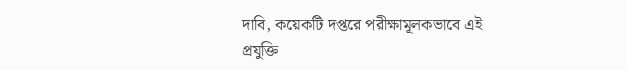দাবি, কয়েকটি দপ্তরে পরীক্ষামূলকভাবে এই প্রযুক্তি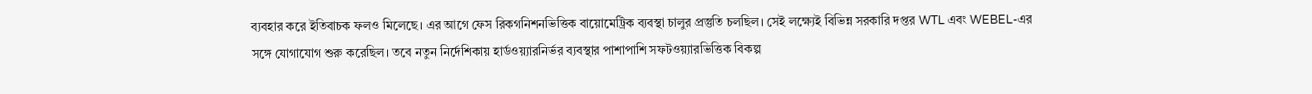ব্যবহার করে ইতিবাচক ফলও মিলেছে। এর আগে ফেস রিকগনিশনভিত্তিক বায়োমেট্রিক ব্যবস্থা চালুর প্রস্তুতি চলছিল। সেই লক্ষ্যেই বিভিন্ন সরকারি দপ্তর WTL এবং WEBEL-এর সঙ্গে যোগাযোগ শুরু করেছিল। তবে নতুন নির্দেশিকায় হার্ডওয়্যারনির্ভর ব্যবস্থার পাশাপাশি সফটওয়্যারভিত্তিক বিকল্প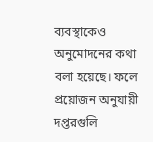ব্যবস্থাকেও অনুমোদনের কথা বলা হয়েছে। ফলে প্রয়োজন অনুযায়ী দপ্তরগুলি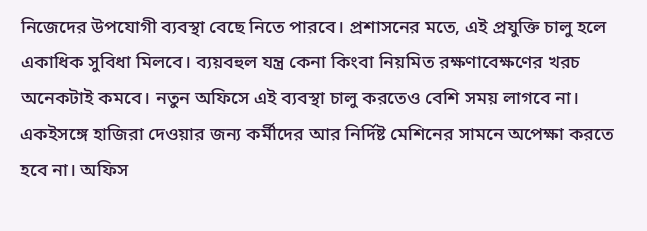নিজেদের উপযোগী ব্যবস্থা বেছে নিতে পারবে। প্রশাসনের মতে, এই প্রযুক্তি চালু হলে একাধিক সুবিধা মিলবে। ব্যয়বহুল যন্ত্র কেনা কিংবা নিয়মিত রক্ষণাবেক্ষণের খরচ অনেকটাই কমবে। নতুন অফিসে এই ব্যবস্থা চালু করতেও বেশি সময় লাগবে না। একইসঙ্গে হাজিরা দেওয়ার জন্য কর্মীদের আর নির্দিষ্ট মেশিনের সামনে অপেক্ষা করতে হবে না। অফিস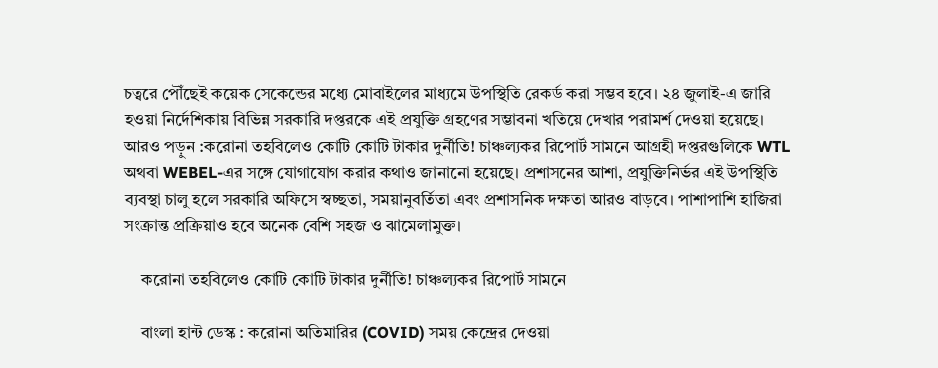চত্বরে পৌঁছেই কয়েক সেকেন্ডের মধ্যে মোবাইলের মাধ্যমে উপস্থিতি রেকর্ড করা সম্ভব হবে। ২৪ জুলাই-এ জারি হওয়া নির্দেশিকায় বিভিন্ন সরকারি দপ্তরকে এই প্রযুক্তি গ্রহণের সম্ভাবনা খতিয়ে দেখার পরামর্শ দেওয়া হয়েছে। আরও পড়ুন :করোনা তহবিলেও কোটি কোটি টাকার দুর্নীতি! চাঞ্চল্যকর রিপোর্ট সামনে আগ্রহী দপ্তরগুলিকে WTL অথবা WEBEL-এর সঙ্গে যোগাযোগ করার কথাও জানানো হয়েছে। প্রশাসনের আশা, প্রযুক্তিনির্ভর এই উপস্থিতি ব্যবস্থা চালু হলে সরকারি অফিসে স্বচ্ছতা, সময়ানুবর্তিতা এবং প্রশাসনিক দক্ষতা আরও বাড়বে। পাশাপাশি হাজিরা সংক্রান্ত প্রক্রিয়াও হবে অনেক বেশি সহজ ও ঝামেলামুক্ত।

    করোনা তহবিলেও কোটি কোটি টাকার দুর্নীতি! চাঞ্চল্যকর রিপোর্ট সামনে

    বাংলা হান্ট ডেস্ক : করোনা অতিমারির (COVID) সময় কেন্দ্রের দেওয়া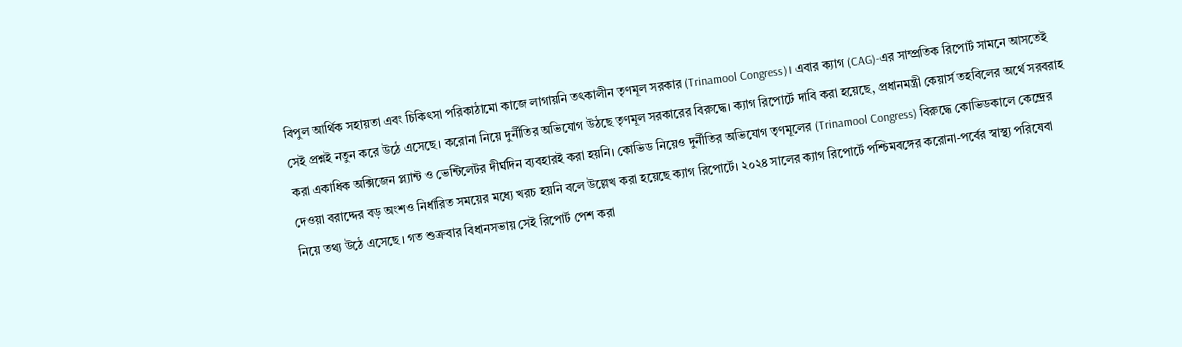বিপুল আর্থিক সহায়তা এবং চিকিৎসা পরিকাঠামো কাজে লাগায়নি তৎকালীন তৃণমূল সরকার (Trinamool Congress)। এবার ক্যাগ (CAG)-এর সাম্প্রতিক রিপোর্ট সামনে আসতেই সেই প্রশ্নই নতুন করে উঠে এসেছে। করোনা নিয়ে দুর্নীতির অভিযোগ উঠছে তৃণমূল সরকারের বিরুদ্ধে। ক্যাগ রিপোর্টে দাবি করা হয়েছে, প্রধানমন্ত্রী কেয়ার্স তহবিলের অর্থে সরবরাহ করা একাধিক অক্সিজেন প্ল্যান্ট ও ভেন্টিলেটর দীর্ঘদিন ব্যবহারই করা হয়নি। কোভিড নিয়েও দুর্নীতির অভিযোগ তৃণমূলের (Trinamool Congress) বিরুদ্ধে কোভিডকালে কেন্দ্রের দেওয়া বরাদ্দের বড় অংশও নির্ধারিত সময়ের মধ্যে খরচ হয়নি বলে উল্লেখ করা হয়েছে ক্যাগ রিপোর্টে। ২০২৪ সালের ক্যাগ রিপোর্টে পশ্চিমবঙ্গের করোনা-পর্বের স্বাস্থ্য পরিষেবা নিয়ে তথ্য উঠে এসেছে । গত শুক্রবার বিধানসভায় সেই রিপোর্ট পেশ করা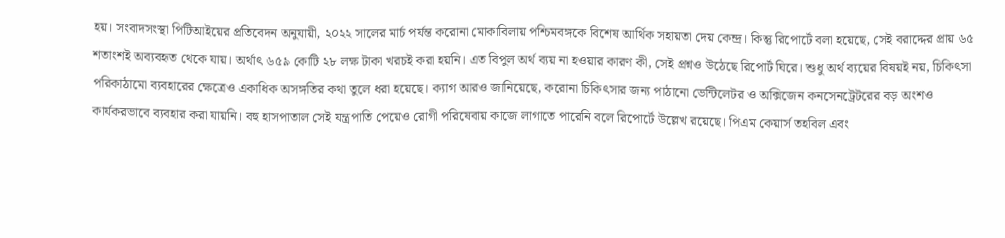হয়। সংবাদসংস্থা পিটিআইয়ের প্রতিবেদন অনুযায়ী, ২০২২ সালের মার্চ পর্যন্ত করোনা মোকাবিলায় পশ্চিমবঙ্গকে বিশেষ আর্থিক সহায়তা দেয় কেন্দ্র। কিন্তু রিপোর্টে বলা হয়েছে, সেই বরাদ্দের প্রায় ৬৫ শতাংশই অব্যবহৃত থেকে যায়। অর্থাৎ ৬৫৯ কোটি ২৮ লক্ষ টাকা খরচই করা হয়নি। এত বিপুল অর্থ ব্যয় না হওয়ার কারণ কী, সেই প্রশ্নও উঠেছে রিপোর্ট ঘিরে। শুধু অর্থ ব্যয়ের বিষয়ই নয়, চিকিৎসা পরিকাঠামো ব্যবহারের ক্ষেত্রেও একাধিক অসঙ্গতির কথা তুলে ধরা হয়েছে। ক্যাগ আরও জানিয়েছে, করোনা চিকিৎসার জন্য পাঠানো ভেন্টিলেটর ও অক্সিজেন কনসেনট্রেটরের বড় অংশও কার্যকরভাবে ব্যবহার করা যায়নি। বহু হাসপাতাল সেই যন্ত্রপাতি পেয়েও রোগী পরিষেবায় কাজে লাগাতে পারেনি বলে রিপোর্টে উল্লেখ রয়েছে। পিএম কেয়ার্স তহবিল এবং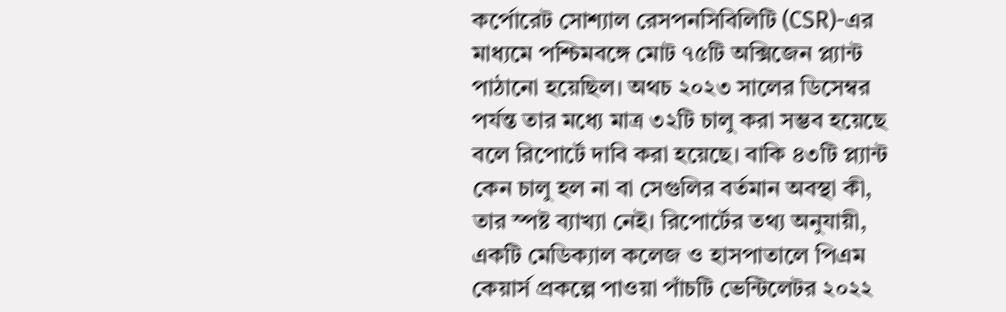কর্পোরেট সোশ্যাল রেসপনসিবিলিটি (CSR)-এর মাধ্যমে পশ্চিমবঙ্গে মোট ৭৫টি অক্সিজেন প্ল্যান্ট পাঠানো হয়েছিল। অথচ ২০২৩ সালের ডিসেম্বর পর্যন্ত তার মধ্যে মাত্র ৩২টি চালু করা সম্ভব হয়েছে বলে রিপোর্টে দাবি করা হয়েছে। বাকি ৪৩টি প্ল্যান্ট কেন চালু হল না বা সেগুলির বর্তমান অবস্থা কী, তার স্পষ্ট ব্যাখ্যা নেই। রিপোর্টের তথ্য অনুযায়ী, একটি মেডিক্যাল কলেজ ও হাসপাতালে পিএম কেয়ার্স প্রকল্পে পাওয়া পাঁচটি ভেন্টিলেটর ২০২২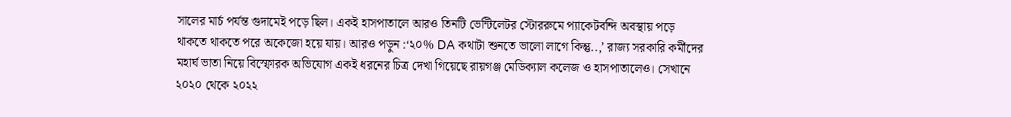সালের মার্চ পর্যন্ত গুদামেই পড়ে ছিল। একই হাসপাতালে আরও তিনটি ভেন্টিলেটর স্টোররুমে প্যাকেটবন্দি অবস্থায় পড়ে থাকতে থাকতে পরে অকেজো হয়ে যায়। আরও পড়ুন :‘২০% DA কথাটা শুনতে ভালো লাগে কিন্তু..,’ রাজ্য সরকারি কর্মীদের মহার্ঘ ভাতা নিয়ে বিস্ফোরক অভিযোগ একই ধরনের চিত্র দেখা গিয়েছে রায়গঞ্জ মেডিক্যাল কলেজ ও হাসপাতালেও। সেখানে ২০২০ থেকে ২০২২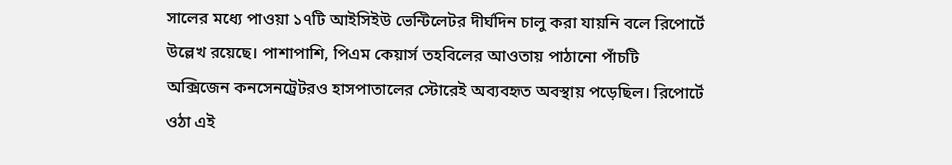সালের মধ্যে পাওয়া ১৭টি আইসিইউ ভেন্টিলেটর দীর্ঘদিন চালু করা যায়নি বলে রিপোর্টে উল্লেখ রয়েছে। পাশাপাশি, পিএম কেয়ার্স তহবিলের আওতায় পাঠানো পাঁচটি অক্সিজেন কনসেনট্রেটরও হাসপাতালের স্টোরেই অব্যবহৃত অবস্থায় পড়েছিল। রিপোর্টে ওঠা এই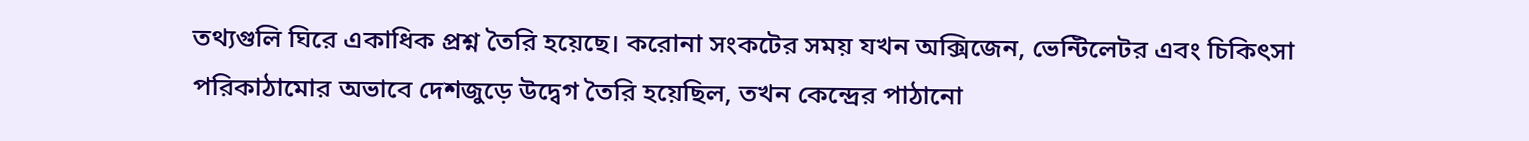তথ্যগুলি ঘিরে একাধিক প্রশ্ন তৈরি হয়েছে। করোনা সংকটের সময় যখন অক্সিজেন, ভেন্টিলেটর এবং চিকিৎসা পরিকাঠামোর অভাবে দেশজুড়ে উদ্বেগ তৈরি হয়েছিল, তখন কেন্দ্রের পাঠানো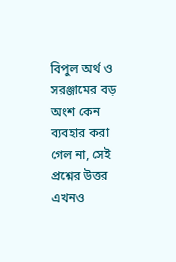বিপুল অর্থ ও সরঞ্জামের বড় অংশ কেন ব্যবহার করা গেল না, সেই প্রশ্নের উত্তর এখনও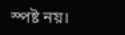স্পষ্ট নয়।